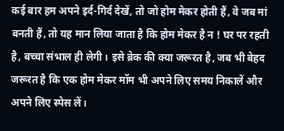कई बार हम अपने इर्द-गिर्द देखें, तो जो होम मेकर होती हैं, वे जब मां बनती हैं, तो यह मान लिया जाता है कि होम मेकर है न ! घर पर रहती है, बच्चा संभाल ही लेगी। इसे ब्रेक की क्या जरूरत है, जब भी बेहद जरूरत है कि एक होम मेकर मॉम भी अपने लिए समय निकालें और अपने लिए स्पेस लें।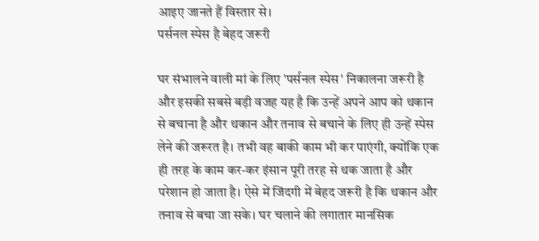आइए जानते हैं विस्तार से।
पर्सनल स्पेस है बेहद जरूरी

घर संभालने वाली मां के लिए 'पर्सनल स्पेस' निकालना जरूरी है और इसकी सबसे बड़ी वजह यह है कि उन्हें अपने आप को थकान से बचाना है और थकान और तनाव से बचाने के लिए ही उन्हें स्पेस लेने की जरूरत है। तभी वह बाकी काम भी कर पाएंगी, क्योंकि एक ही तरह के काम कर-कर इंसान पूरी तरह से थक जाता है और परेशान हो जाता है। ऐसे में जिंदगी में बेहद जरूरी है कि थकान और तनाव से बचा जा सके। घर चलाने की लगातार मानसिक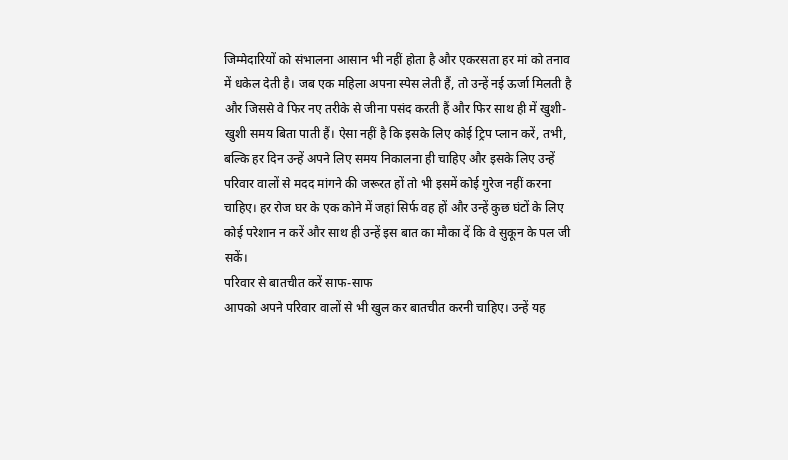जिम्मेदारियों को संभालना आसान भी नहीं होता है और एकरसता हर मां को तनाव में धकेल देती है। जब एक महिला अपना स्पेस लेती हैं, तो उन्हें नई ऊर्जा मिलती है और जिससे वे फिर नए तरीके से जीना पसंद करती हैं और फिर साथ ही में खुशी-खुशी समय बिता पाती हैं। ऐसा नहीं है कि इसके लिए कोई ट्रिप प्लान करें, तभी, बल्कि हर दिन उन्हें अपने लिए समय निकालना ही चाहिए और इसके लिए उन्हें परिवार वालों से मदद मांगने की जरूरत हों तो भी इसमें कोई गुरेज नहीं करना चाहिए। हर रोज घर के एक कोने में जहां सिर्फ वह हों और उन्हें कुछ घंटों के लिए कोई परेशान न करें और साथ ही उन्हें इस बात का मौका दें कि वे सुकून के पल जी सकें।
परिवार से बातचीत करें साफ-साफ
आपको अपने परिवार वालों से भी खुल कर बातचीत करनी चाहिए। उन्हें यह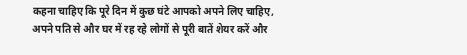कहना चाहिए कि पूरे दिन में कुछ घंटे आपको अपने लिए चाहिए, अपने पति से और घर में रह रहे लोगों से पूरी बातें शेयर करें और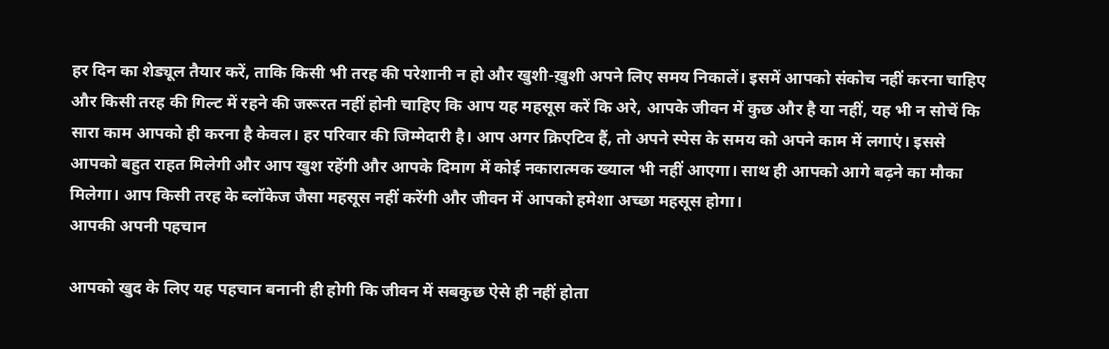हर दिन का शेड्यूल तैयार करें, ताकि किसी भी तरह की परेशानी न हो और खुशी-ख़ुशी अपने लिए समय निकालें। इसमें आपको संकोच नहीं करना चाहिए और किसी तरह की गिल्ट में रहने की जरूरत नहीं होनी चाहिए कि आप यह महसूस करें कि अरे, आपके जीवन में कुछ और है या नहीं, यह भी न सोचें कि सारा काम आपको ही करना है केवल। हर परिवार की जिम्मेदारी है। आप अगर क्रिएटिव हैं, तो अपने स्पेस के समय को अपने काम में लगाएं। इससे आपको बहुत राहत मिलेगी और आप खुश रहेंगी और आपके दिमाग में कोई नकारात्मक ख्याल भी नहीं आएगा। साथ ही आपको आगे बढ़ने का मौका मिलेगा। आप किसी तरह के ब्लॉकेज जैसा महसूस नहीं करेंगी और जीवन में आपको हमेशा अच्छा महसूस होगा।
आपकी अपनी पहचान

आपको खुद के लिए यह पहचान बनानी ही होगी कि जीवन में सबकुछ ऐसे ही नहीं होता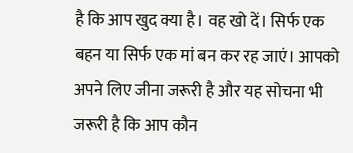है कि आप खुद क्या है। वह खो दें। सिर्फ एक बहन या सिर्फ एक मां बन कर रह जाएं। आपको अपने लिए जीना जरूरी है और यह सोचना भी जरूरी है कि आप कौन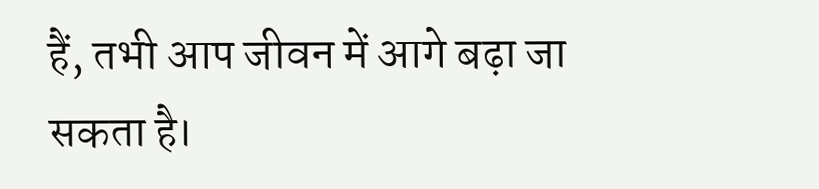हैं, तभी आप जीवन में आगे बढ़ा जा सकता है।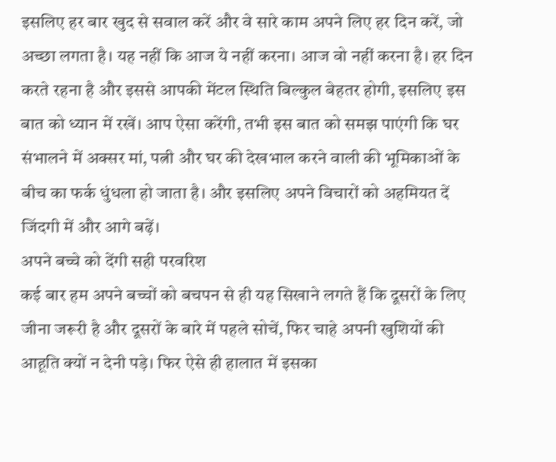इसलिए हर बार खुद से सवाल करें और वे सारे काम अपने लिए हर दिन करें, जो अच्छा लगता है। यह नहीं कि आज ये नहीं करना। आज वो नहीं करना है। हर दिन करते रहना है और इससे आपकी मेंटल स्थिति बिल्कुल बेहतर होगी, इसलिए इस बात को ध्यान में रखें। आप ऐसा करेंगी, तभी इस बात को समझ पाएंगी कि घर संभालने में अक्सर मां, पत्नी और घर की देखभाल करने वाली की भूमिकाओं के बीच का फर्क धुंधला हो जाता है। और इसलिए अपने विचारों को अहमियत दें जिंदगी में और आगे बढ़ें।
अपने बच्चे को देंगी सही परवरिश
कई बार हम अपने बच्चों को बचपन से ही यह सिखाने लगते हैं कि दूसरों के लिए जीना जरूरी है और दूसरों के बारे में पहले सोचें, फिर चाहे अपनी खुशियों की आहूति क्यों न देनी पड़े। फिर ऐसे ही हालात में इसका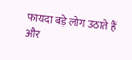फायदा बड़े लोग उठाते हैं और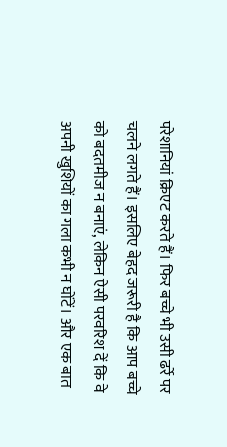परेशानियां क्रिएट करते हैं। फिर बच्चे भी उसी ढर्रे पर चलने लगते हैं। इसलिए बेहद जरूरी है कि आप बच्चे को बदतमीज न बनाएं, लेकिन ऐसी परवरिश दें कि वे अपनी खुशियों का गला कभी न घोंटें। और एक बात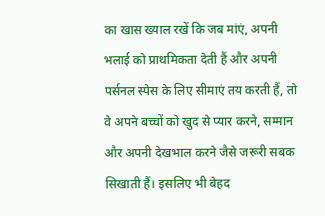का खास ख्याल रखें कि जब मांएं, अपनी भलाई को प्राथमिकता देती हैं और अपनी पर्सनल स्पेस के लिए सीमाएं तय करती हैं, तो वे अपने बच्चों को खुद से प्यार करने, सम्मान और अपनी देखभाल करने जैसे जरूरी सबक सिखाती हैं। इसलिए भी बेहद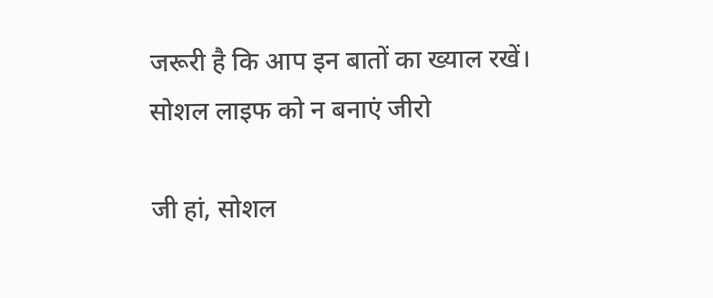जरूरी है कि आप इन बातों का ख्याल रखें।
सोशल लाइफ को न बनाएं जीरो

जी हां, सोशल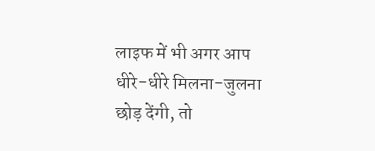लाइफ में भी अगर आप धीरे-धीरे मिलना-जुलना छोड़ देंगी, तो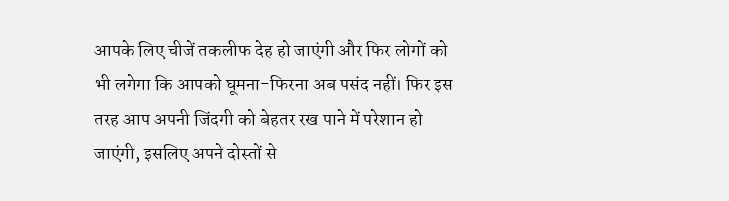आपके लिए चीजें तकलीफ देह हो जाएंगी और फिर लोगों को भी लगेगा कि आपको घूमना-फिरना अब पसंद नहीं। फिर इस तरह आप अपनी जिंदगी को बेहतर रख पाने में परेशान हो जाएंगी, इसलिए अपने दोस्तों से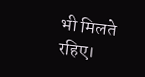भी मिलते रहिए।